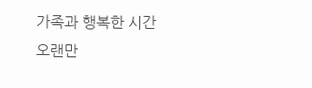가족과 행복한 시간
오랜만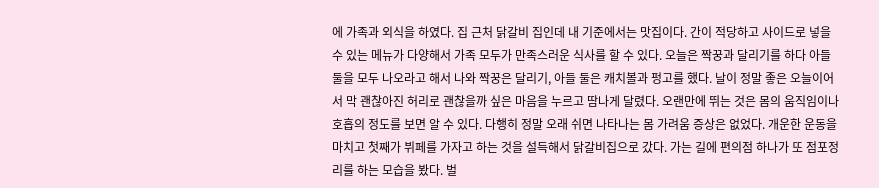에 가족과 외식을 하였다. 집 근처 닭갈비 집인데 내 기준에서는 맛집이다. 간이 적당하고 사이드로 넣을 수 있는 메뉴가 다양해서 가족 모두가 만족스러운 식사를 할 수 있다. 오늘은 짝꿍과 달리기를 하다 아들 둘을 모두 나오라고 해서 나와 짝꿍은 달리기, 아들 둘은 캐치볼과 펑고를 했다. 날이 정말 좋은 오늘이어서 막 괜찮아진 허리로 괜찮을까 싶은 마음을 누르고 땀나게 달렸다. 오랜만에 뛰는 것은 몸의 움직임이나 호흡의 정도를 보면 알 수 있다. 다행히 정말 오래 쉬면 나타나는 몸 가려움 증상은 없었다. 개운한 운동을 마치고 첫째가 뷔페를 가자고 하는 것을 설득해서 닭갈비집으로 갔다. 가는 길에 편의점 하나가 또 점포정리를 하는 모습을 봤다. 벌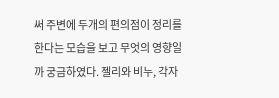써 주변에 두개의 편의점이 정리를 한다는 모습을 보고 무엇의 영향일까 궁금하였다. 젤리와 비누, 각자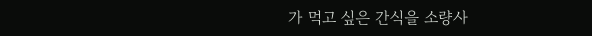가 먹고 싶은 간식을 소량사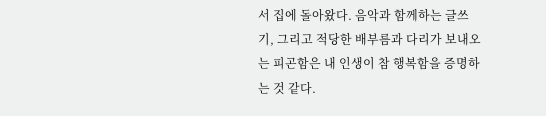서 집에 돌아왔다. 음악과 함께하는 글쓰기, 그리고 적당한 배부름과 다리가 보내오는 피곤함은 내 인생이 참 행복함을 증명하는 것 같다.